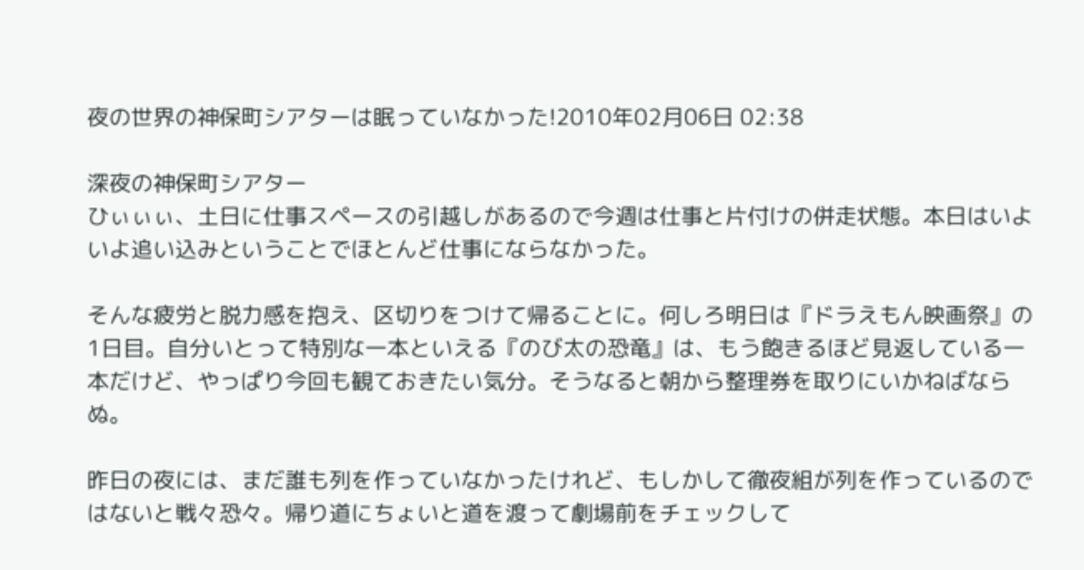夜の世界の神保町シアターは眠っていなかった!2010年02月06日 02:38

深夜の神保町シアター
ひぃぃぃ、土日に仕事スペースの引越しがあるので今週は仕事と片付けの併走状態。本日はいよいよ追い込みということでほとんど仕事にならなかった。

そんな疲労と脱力感を抱え、区切りをつけて帰ることに。何しろ明日は『ドラえもん映画祭』の1日目。自分いとって特別な一本といえる『のび太の恐竜』は、もう飽きるほど見返している一本だけど、やっぱり今回も観ておきたい気分。そうなると朝から整理券を取りにいかねばならぬ。

昨日の夜には、まだ誰も列を作っていなかったけれど、もしかして徹夜組が列を作っているのではないと戦々恐々。帰り道にちょいと道を渡って劇場前をチェックして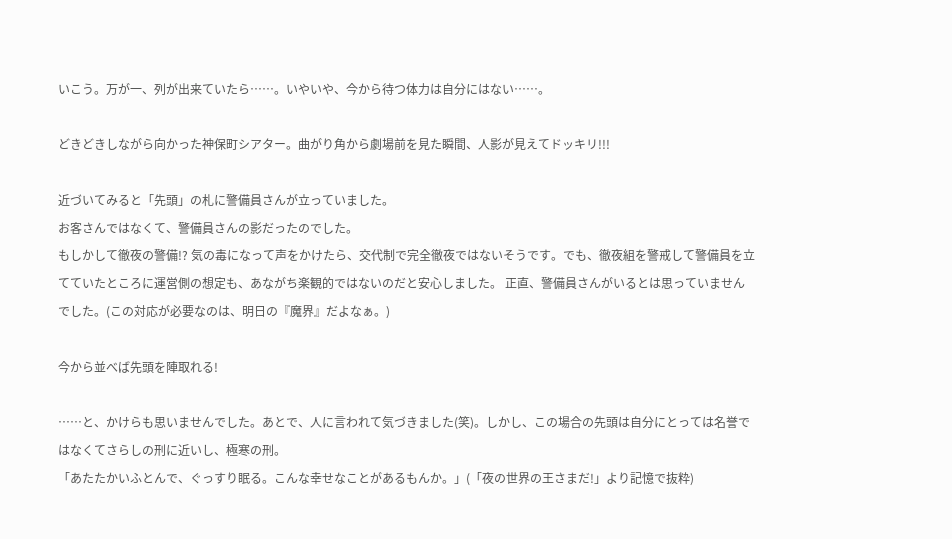いこう。万が一、列が出来ていたら……。いやいや、今から待つ体力は自分にはない……。

どきどきしながら向かった神保町シアター。曲がり角から劇場前を見た瞬間、人影が見えてドッキリ!!!

近づいてみると「先頭」の札に警備員さんが立っていました。
お客さんではなくて、警備員さんの影だったのでした。
もしかして徹夜の警備!? 気の毒になって声をかけたら、交代制で完全徹夜ではないそうです。でも、徹夜組を警戒して警備員を立てていたところに運営側の想定も、あながち楽観的ではないのだと安心しました。 正直、警備員さんがいるとは思っていませんでした。(この対応が必要なのは、明日の『魔界』だよなぁ。)

今から並べば先頭を陣取れる!

……と、かけらも思いませんでした。あとで、人に言われて気づきました(笑)。しかし、この場合の先頭は自分にとっては名誉ではなくてさらしの刑に近いし、極寒の刑。
「あたたかいふとんで、ぐっすり眠る。こんな幸せなことがあるもんか。」(「夜の世界の王さまだ!」より記憶で抜粋)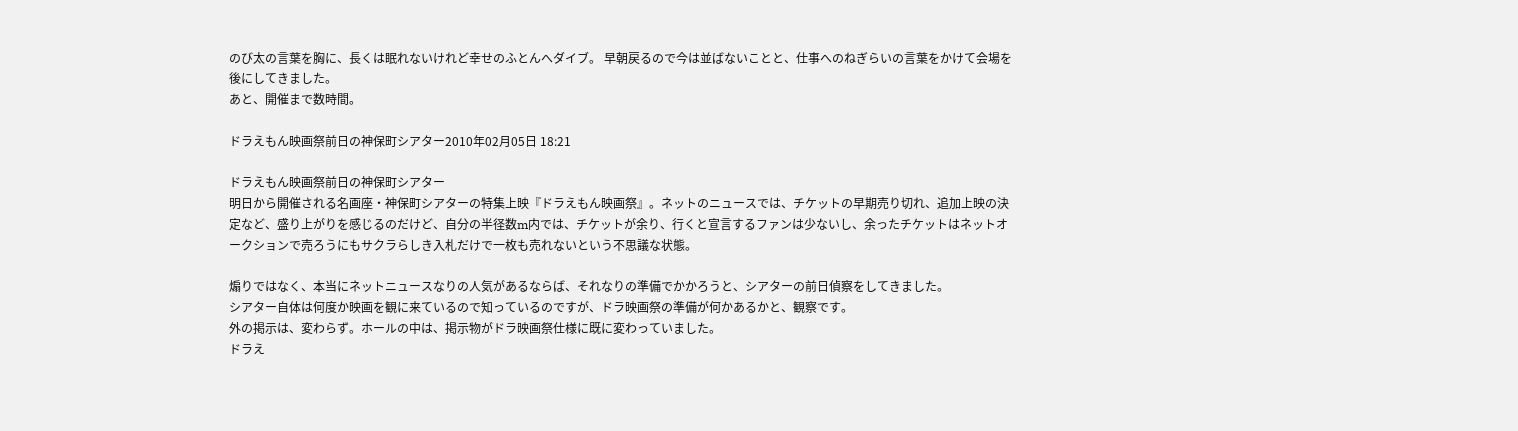のび太の言葉を胸に、長くは眠れないけれど幸せのふとんへダイブ。 早朝戻るので今は並ばないことと、仕事へのねぎらいの言葉をかけて会場を後にしてきました。
あと、開催まで数時間。

ドラえもん映画祭前日の神保町シアター2010年02月05日 18:21

ドラえもん映画祭前日の神保町シアター
明日から開催される名画座・神保町シアターの特集上映『ドラえもん映画祭』。ネットのニュースでは、チケットの早期売り切れ、追加上映の決定など、盛り上がりを感じるのだけど、自分の半径数m内では、チケットが余り、行くと宣言するファンは少ないし、余ったチケットはネットオークションで売ろうにもサクラらしき入札だけで一枚も売れないという不思議な状態。

煽りではなく、本当にネットニュースなりの人気があるならば、それなりの準備でかかろうと、シアターの前日偵察をしてきました。
シアター自体は何度か映画を観に来ているので知っているのですが、ドラ映画祭の準備が何かあるかと、観察です。
外の掲示は、変わらず。ホールの中は、掲示物がドラ映画祭仕様に既に変わっていました。
ドラえ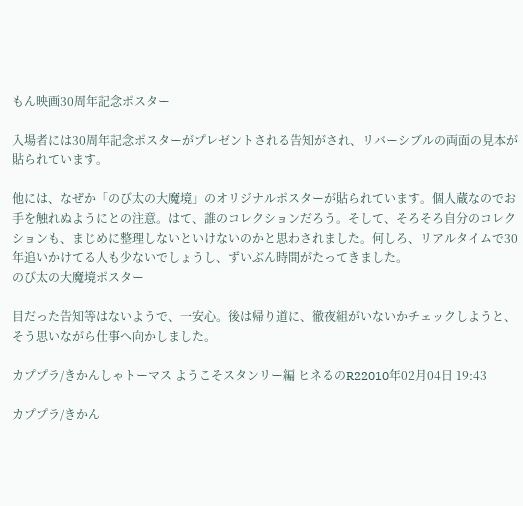もん映画30周年記念ポスター

入場者には30周年記念ポスターがプレゼントされる告知がされ、リバーシブルの両面の見本が貼られています。

他には、なぜか「のび太の大魔境」のオリジナルポスターが貼られています。個人蔵なのでお手を触れぬようにとの注意。はて、誰のコレクションだろう。そして、そろそろ自分のコレクションも、まじめに整理しないといけないのかと思わされました。何しろ、リアルタイムで30年追いかけてる人も少ないでしょうし、ずいぶん時間がたってきました。
のび太の大魔境ポスター

目だった告知等はないようで、一安心。後は帰り道に、徹夜組がいないかチェックしようと、そう思いながら仕事へ向かしました。

カププラ/きかんしゃトーマス ようこそスタンリー編 ヒネるのR22010年02月04日 19:43

カププラ/きかん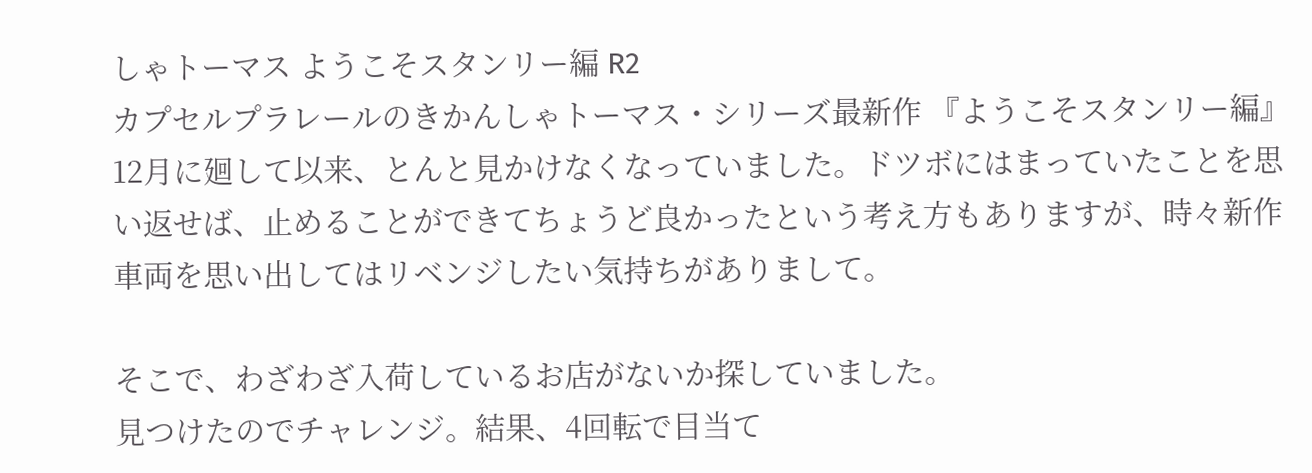しゃトーマス ようこそスタンリー編 R2
カプセルプラレールのきかんしゃトーマス・シリーズ最新作 『ようこそスタンリー編』12月に廻して以来、とんと見かけなくなっていました。ドツボにはまっていたことを思い返せば、止めることができてちょうど良かったという考え方もありますが、時々新作車両を思い出してはリベンジしたい気持ちがありまして。

そこで、わざわざ入荷しているお店がないか探していました。
見つけたのでチャレンジ。結果、4回転で目当て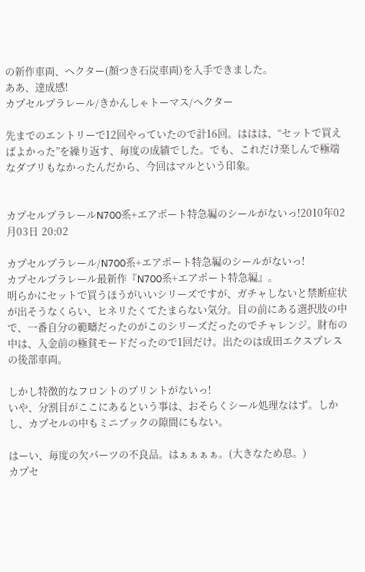の新作車両、ヘクター(顔つき石炭車両)を入手できました。
ああ、達成感!
カプセルプラレール/きかんしゃトーマス/ヘクター

先までのエントリーで12回やっていたので計16回。ははは、“セットで買えばよかった”を繰り返す、毎度の成績でした。でも、これだけ楽しんで極端なダブリもなかったんだから、今回はマルという印象。


カプセルプラレールN700系+エアポート特急編のシールがないっ!2010年02月03日 20:02

カプセルプラレール/N700系+エアポート特急編のシールがないっ!
カプセルプラレール最新作『N700系+エアポート特急編』。
明らかにセットで買うほうがいいシリーズですが、ガチャしないと禁断症状が出そうなくらい、ヒネリたくてたまらない気分。目の前にある選択肢の中で、一番自分の範疇だったのがこのシリーズだったのでチャレンジ。財布の中は、入金前の極貧モードだったので1回だけ。出たのは成田エクスプレスの後部車両。

しかし特徴的なフロントのプリントがないっ!
いや、分割目がここにあるという事は、おそらくシール処理なはず。しかし、カプセルの中もミニブックの隙間にもない。

はーい、毎度の欠パーツの不良品。はぁぁぁぁ。(大きなため息。)
カプセ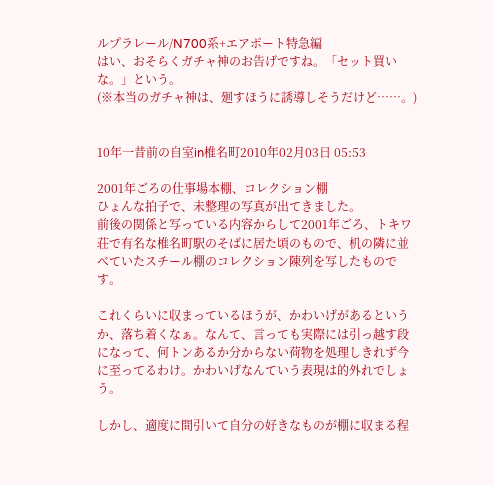ルプラレール/N700系+エアポート特急編
はい、おそらくガチャ神のお告げですね。「セット買いな。」という。
(※本当のガチャ神は、廻すほうに誘導しそうだけど……。)


10年一昔前の自室in椎名町2010年02月03日 05:53

2001年ごろの仕事場本棚、コレクション棚
ひょんな拍子で、未整理の写真が出てきました。
前後の関係と写っている内容からして2001年ごろ、トキワ荘で有名な椎名町駅のそばに居た頃のもので、机の隣に並べていたスチール棚のコレクション陳列を写したものです。

これくらいに収まっているほうが、かわいげがあるというか、落ち着くなぁ。なんて、言っても実際には引っ越す段になって、何トンあるか分からない荷物を処理しきれず今に至ってるわけ。かわいげなんていう表現は的外れでしょう。

しかし、適度に間引いて自分の好きなものが棚に収まる程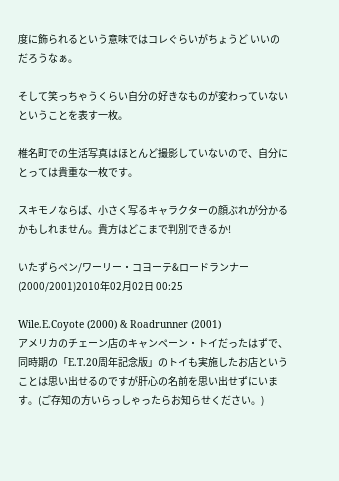度に飾られるという意味ではコレぐらいがちょうど いいのだろうなぁ。

そして笑っちゃうくらい自分の好きなものが変わっていないということを表す一枚。

椎名町での生活写真はほとんど撮影していないので、自分にとっては貴重な一枚です。

スキモノならば、小さく写るキャラクターの顔ぶれが分かるかもしれません。貴方はどこまで判別できるか!

いたずらペン/ワーリー・コヨーテ&ロードランナー(2000/2001)2010年02月02日 00:25

Wile.E.Coyote (2000) & Roadrunner (2001)
アメリカのチェーン店のキャンペーン・トイだったはずで、同時期の「E.T.20周年記念版」のトイも実施したお店ということは思い出せるのですが肝心の名前を思い出せずにいます。(ご存知の方いらっしゃったらお知らせください。)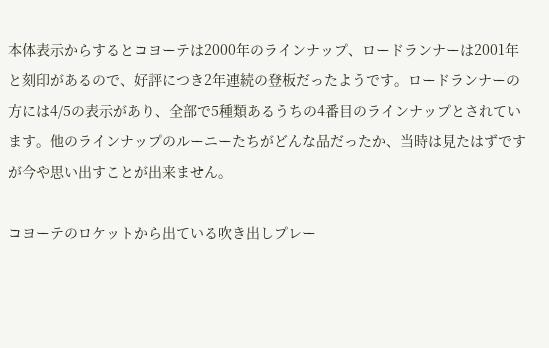本体表示からするとコヨーテは2000年のラインナップ、ロードランナーは2001年と刻印があるので、好評につき2年連続の登板だったようです。ロードランナーの方には4/5の表示があり、全部で5種類あるうちの4番目のラインナップとされています。他のラインナップのルーニーたちがどんな品だったか、当時は見たはずですが今や思い出すことが出来ません。

コヨーテのロケットから出ている吹き出しプレー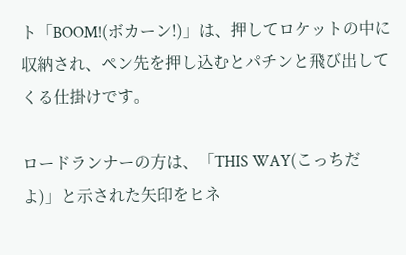ト「BOOM!(ボカーン!)」は、押してロケットの中に収納され、ペン先を押し込むとパチンと飛び出してくる仕掛けです。

ロードランナーの方は、「THIS WAY(こっちだよ)」と示された矢印をヒネ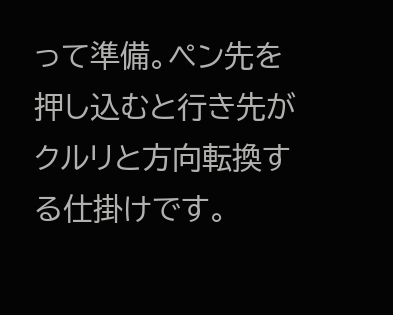って準備。ペン先を押し込むと行き先がクルリと方向転換する仕掛けです。